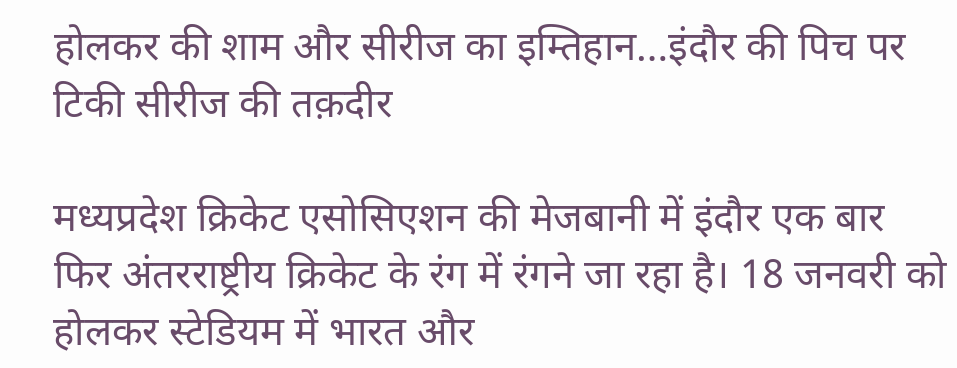होलकर की शाम और सीरीज का इम्तिहान…इंदौर की पिच पर टिकी सीरीज की तक़दीर

मध्यप्रदेश क्रिकेट एसोसिएशन की मेजबानी में इंदौर एक बार फिर अंतरराष्ट्रीय क्रिकेट के रंग में रंगने जा रहा है। 18 जनवरी को होलकर स्टेडियम में भारत और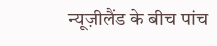न्यूज़ीलैंड के बीच पांच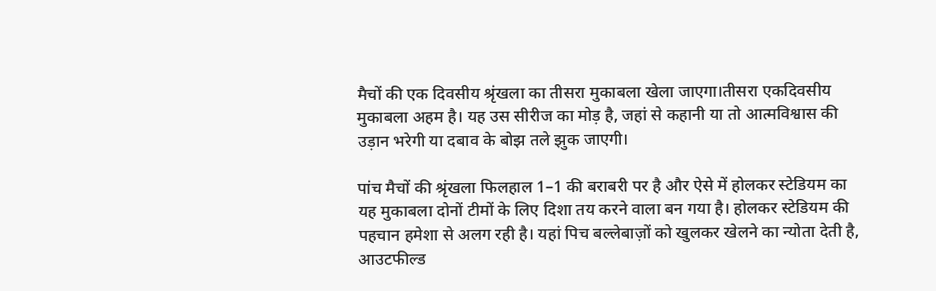मैचों की एक दिवसीय श्रृंखला का तीसरा मुकाबला खेला जाएगा।तीसरा एकदिवसीय मुकाबला अहम है। यह उस सीरीज का मोड़ है, जहां से कहानी या तो आत्मविश्वास की उड़ान भरेगी या दबाव के बोझ तले झुक जाएगी।

पांच मैचों की श्रृंखला फिलहाल 1–1 की बराबरी पर है और ऐसे में होलकर स्टेडियम का यह मुकाबला दोनों टीमों के लिए दिशा तय करने वाला बन गया है। होलकर स्टेडियम की पहचान हमेशा से अलग रही है। यहां पिच बल्लेबाज़ों को खुलकर खेलने का न्योता देती है, आउटफील्ड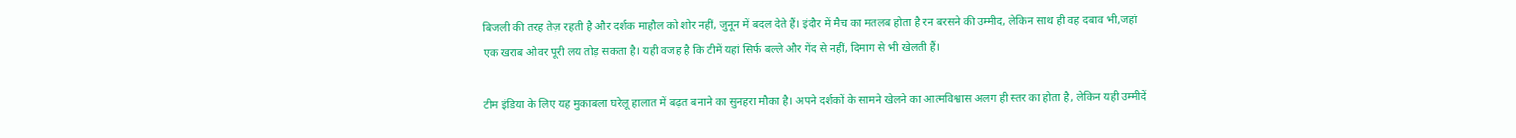बिजली की तरह तेज़ रहती है और दर्शक माहौल को शोर नहीं, जुनून में बदल देते हैं। इंदौर में मैच का मतलब होता है रन बरसने की उम्मीद, लेकिन साथ ही वह दबाव भी,जहां एक खराब ओवर पूरी लय तोड़ सकता है। यही वजह है कि टीमें यहां सिर्फ बल्ले और गेंद से नहीं, दिमाग से भी खेलती हैं।

टीम इंडिया के लिए यह मुकाबला घरेलू हालात में बढ़त बनाने का सुनहरा मौका है। अपने दर्शकों के सामने खेलने का आत्मविश्वास अलग ही स्तर का होता है, लेकिन यही उम्मीदें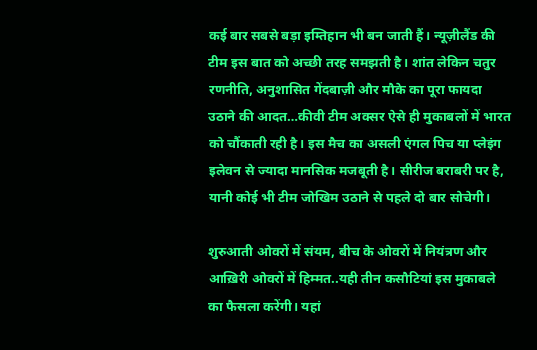कई बार सबसे बड़ा इम्तिहान भी बन जाती हैं। न्यूज़ीलैंड की टीम इस बात को अच्छी तरह समझती है। शांत लेकिन चतुर रणनीति, अनुशासित गेंदबाज़ी और मौके का पूरा फायदा उठाने की आदत…कीवी टीम अक्सर ऐसे ही मुकाबलों में भारत को चौंकाती रही है। इस मैच का असली एंगल पिच या प्लेइंग इलेवन से ज्यादा मानसिक मजबूती है। सीरीज बराबरी पर है, यानी कोई भी टीम जोखिम उठाने से पहले दो बार सोचेगी।

शुरुआती ओवरों में संयम, बीच के ओवरों में नियंत्रण और आख़िरी ओवरों में हिम्मत..यही तीन कसौटियां इस मुकाबले का फैसला करेंगी। यहां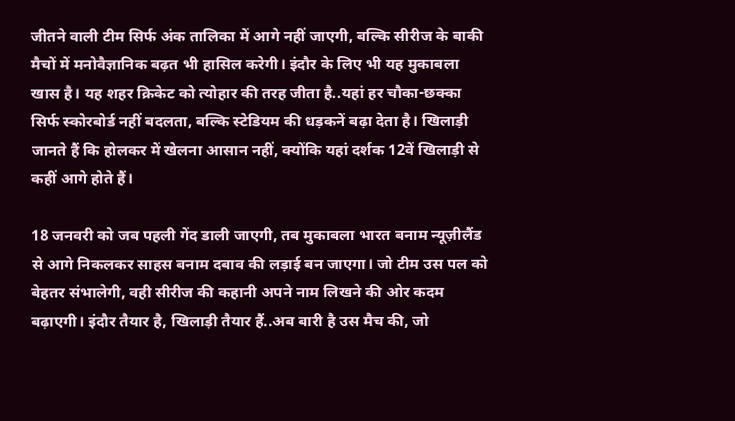जीतने वाली टीम सिर्फ अंक तालिका में आगे नहीं जाएगी, बल्कि सीरीज के बाकी मैचों में मनोवैज्ञानिक बढ़त भी हासिल करेगी। इंदौर के लिए भी यह मुकाबला खास है। यह शहर क्रिकेट को त्योहार की तरह जीता है..यहां हर चौका-छक्का सिर्फ स्कोरबोर्ड नहीं बदलता, बल्कि स्टेडियम की धड़कनें बढ़ा देता है। खिलाड़ी जानते हैं कि होलकर में खेलना आसान नहीं, क्योंकि यहां दर्शक 12वें खिलाड़ी से कहीं आगे होते हैं।

18 जनवरी को जब पहली गेंद डाली जाएगी, तब मुकाबला भारत बनाम न्यूज़ीलैंड से आगे निकलकर साहस बनाम दबाव की लड़ाई बन जाएगा। जो टीम उस पल को बेहतर संभालेगी, वही सीरीज की कहानी अपने नाम लिखने की ओर कदम बढ़ाएगी। इंदौर तैयार है, खिलाड़ी तैयार हैं..अब बारी है उस मैच की, जो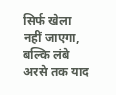सिर्फ खेला नहीं जाएगा, बल्कि लंबे अरसे तक याद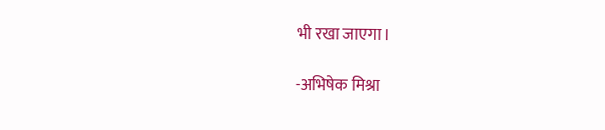भी रखा जाएगा।

-अभिषेक मिश्रा